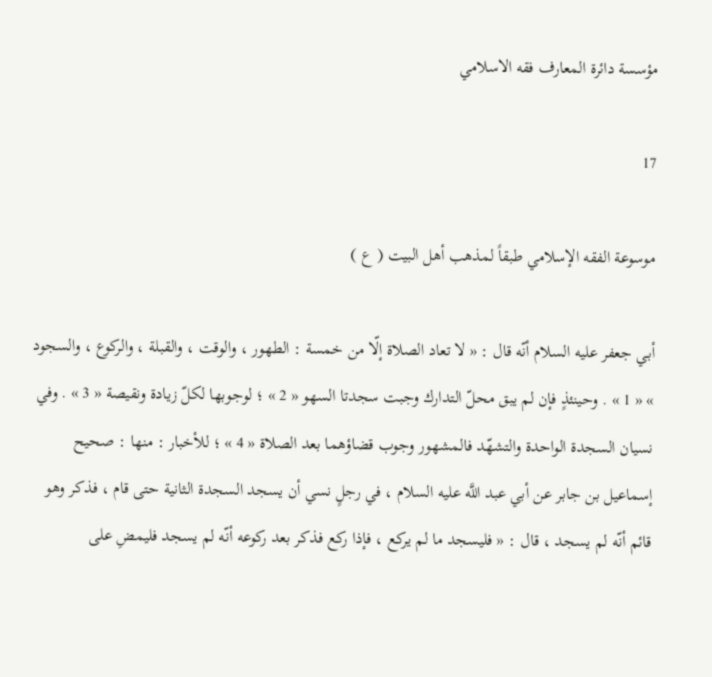مؤسسة دائرة المعارف فقه الاسلامي

17

موسوعة الفقه الإسلامي طبقاً لمذهب أهل البيت ( ع )

أبي جعفر عليه السلام أنّه قال : « لا تعاد الصلاة إلّا من خمسة : الطهور ، والوقت ، والقبلة ، والركوع ، والسجود » « 1 » . وحينئذٍ فإن لم يبق محلّ التدارك وجبت سجدتا السهو « 2 » ؛ لوجوبها لكلّ زيادة ونقيصة « 3 » . وفي نسيان السجدة الواحدة والتشهّد فالمشهور وجوب قضاؤهما بعد الصلاة « 4 » ؛ للأخبار : منها : صحيح إسماعيل بن جابر عن أبي عبد اللَّه عليه السلام ، في رجلٍ نسي أن يسجد السجدة الثانية حتى قام ، فذكر وهو قائم أنّه لم يسجد ، قال : « فليسجد ما لم يركع ، فإذا ركع فذكر بعد ركوعه أنّه لم يسجد فليمضِ على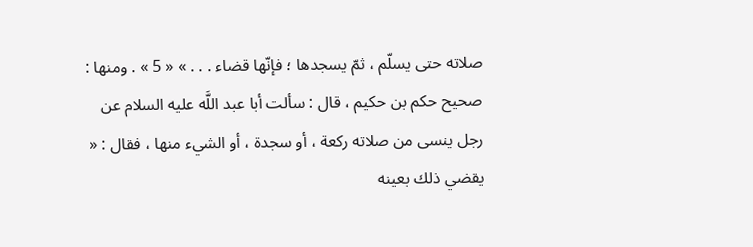صلاته حتى يسلّم ، ثمّ يسجدها ؛ فإنّها قضاء . . . » « 5 » . ومنها : صحيح حكم بن حكيم ، قال : سألت أبا عبد اللَّه عليه السلام عن رجل ينسى من صلاته ركعة ، أو سجدة ، أو الشيء منها ، فقال : « يقضي ذلك بعينه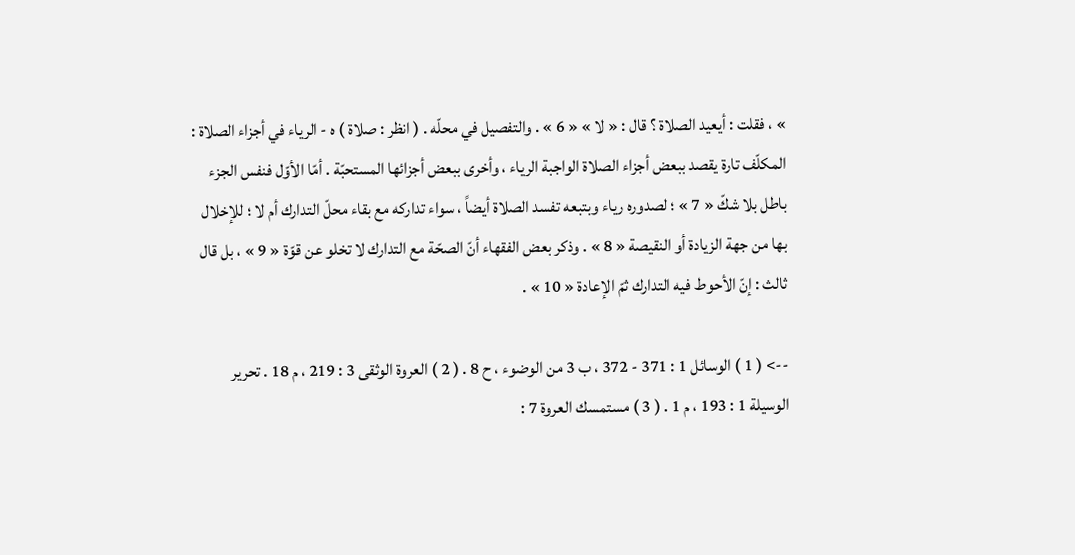» ، فقلت : أيعيد الصلاة ؟ قال : « لا » « 6 » . والتفصيل في محلّه . ( انظر : صلاة ) ه - الرياء في أجزاء الصلاة : المكلّف تارة يقصد ببعض أجزاء الصلاة الواجبة الرياء ، وأخرى ببعض أجزائها المستحبّة . أمّا الأوّل فنفس الجزء باطل بلا شكّ « 7 » ؛ لصدوره رياء وبتبعه تفسد الصلاة أيضاً ، سواء تداركه مع بقاء محلّ التدارك أم لا ؛ للإخلال بها من جهة الزيادة أو النقيصة « 8 » . وذكر بعض الفقهاء أنّ الصحّة مع التدارك لا تخلو عن قوّة « 9 » ، بل قال ثالث : إنّ الأحوط فيه التدارك ثمّ الإعادة « 10 » .

--> ( 1 ) الوسائل 1 : 371 - 372 ، ب 3 من الوضوء ، ح 8 . ( 2 ) العروة الوثقى 3 : 219 ، م 18 . تحرير الوسيلة 1 : 193 ، م 1 . ( 3 ) مستمسك العروة 7 :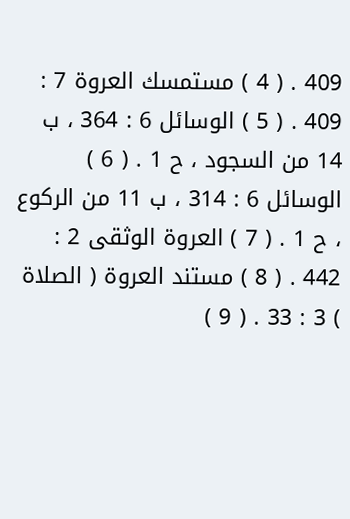409 . ( 4 ) مستمسك العروة 7 : 409 . ( 5 ) الوسائل 6 : 364 ، ب 14 من السجود ، ح 1 . ( 6 ) الوسائل 6 : 314 ، ب 11 من الركوع ، ح 1 . ( 7 ) العروة الوثقى 2 : 442 . ( 8 ) مستند العروة ( الصلاة ) 3 : 33 . ( 9 )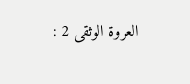العروة الوثقى 2 :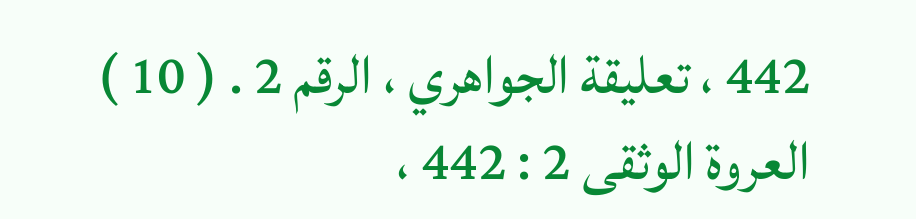442 ، تعليقة الجواهري ، الرقم 2 . ( 10 ) العروة الوثقى 2 : 442 ،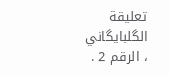تعليقة الگلبايگاني ، الرقم 2 .